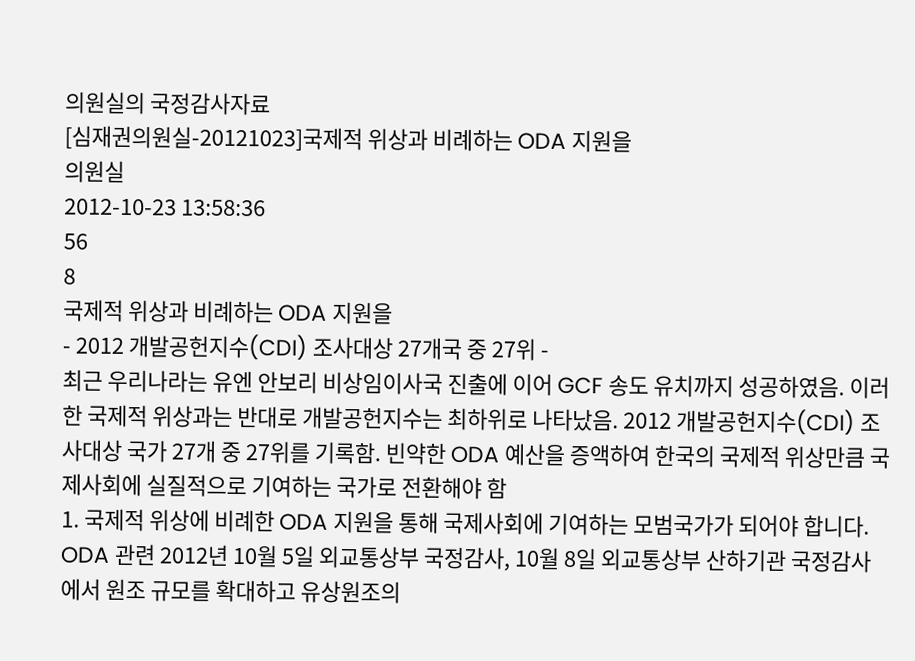의원실의 국정감사자료
[심재권의원실-20121023]국제적 위상과 비례하는 ODA 지원을
의원실
2012-10-23 13:58:36
56
8
국제적 위상과 비례하는 ODA 지원을
- 2012 개발공헌지수(CDI) 조사대상 27개국 중 27위 -
최근 우리나라는 유엔 안보리 비상임이사국 진출에 이어 GCF 송도 유치까지 성공하였음. 이러한 국제적 위상과는 반대로 개발공헌지수는 최하위로 나타났음. 2012 개발공헌지수(CDI) 조사대상 국가 27개 중 27위를 기록함. 빈약한 ODA 예산을 증액하여 한국의 국제적 위상만큼 국제사회에 실질적으로 기여하는 국가로 전환해야 함
1. 국제적 위상에 비례한 ODA 지원을 통해 국제사회에 기여하는 모범국가가 되어야 합니다.
ODA 관련 2012년 10월 5일 외교통상부 국정감사, 10월 8일 외교통상부 산하기관 국정감사에서 원조 규모를 확대하고 유상원조의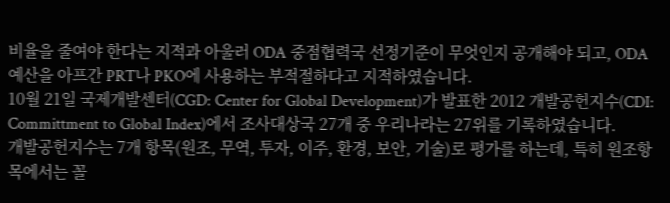비율을 줄여야 한다는 지적과 아울러 ODA 중점협력국 선정기준이 무엇인지 공개해야 되고, ODA예산을 아프간 PRT나 PKO에 사용하는 부적절하다고 지적하였습니다.
10월 21일 국제개발센터(CGD: Center for Global Development)가 발표한 2012 개발공헌지수(CDI: Committment to Global Index)에서 조사대상국 27개 중 우리나라는 27위를 기록하였습니다.
개발공헌지수는 7개 항목(원조, 무역, 투자, 이주, 환경, 보안, 기술)로 평가를 하는데, 특히 원조항목에서는 꼴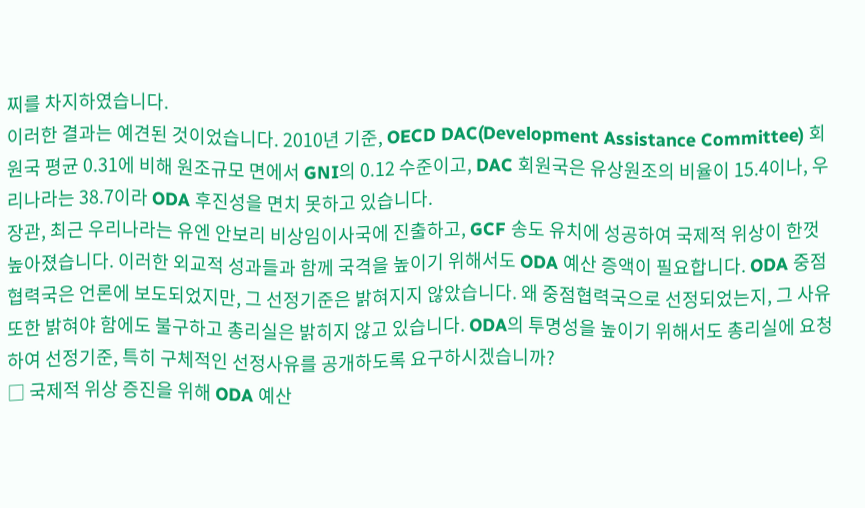찌를 차지하였습니다.
이러한 결과는 예견된 것이었습니다. 2010년 기준, OECD DAC(Development Assistance Committee) 회원국 평균 0.31에 비해 원조규모 면에서 GNI의 0.12 수준이고, DAC 회원국은 유상원조의 비율이 15.4이나, 우리나라는 38.7이라 ODA 후진성을 면치 못하고 있습니다.
장관, 최근 우리나라는 유엔 안보리 비상임이사국에 진출하고, GCF 송도 유치에 성공하여 국제적 위상이 한껏 높아졌습니다. 이러한 외교적 성과들과 함께 국격을 높이기 위해서도 ODA 예산 증액이 필요합니다. ODA 중점협력국은 언론에 보도되었지만, 그 선정기준은 밝혀지지 않았습니다. 왜 중점협력국으로 선정되었는지, 그 사유 또한 밝혀야 함에도 불구하고 총리실은 밝히지 않고 있습니다. ODA의 투명성을 높이기 위해서도 총리실에 요청하여 선정기준, 특히 구체적인 선정사유를 공개하도록 요구하시겠습니까?
□ 국제적 위상 증진을 위해 ODA 예산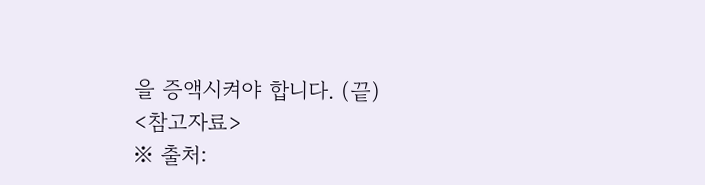을 증액시켜야 합니다. (끝)
<참고자료>
※ 출처: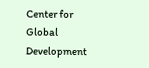Center for Global Development